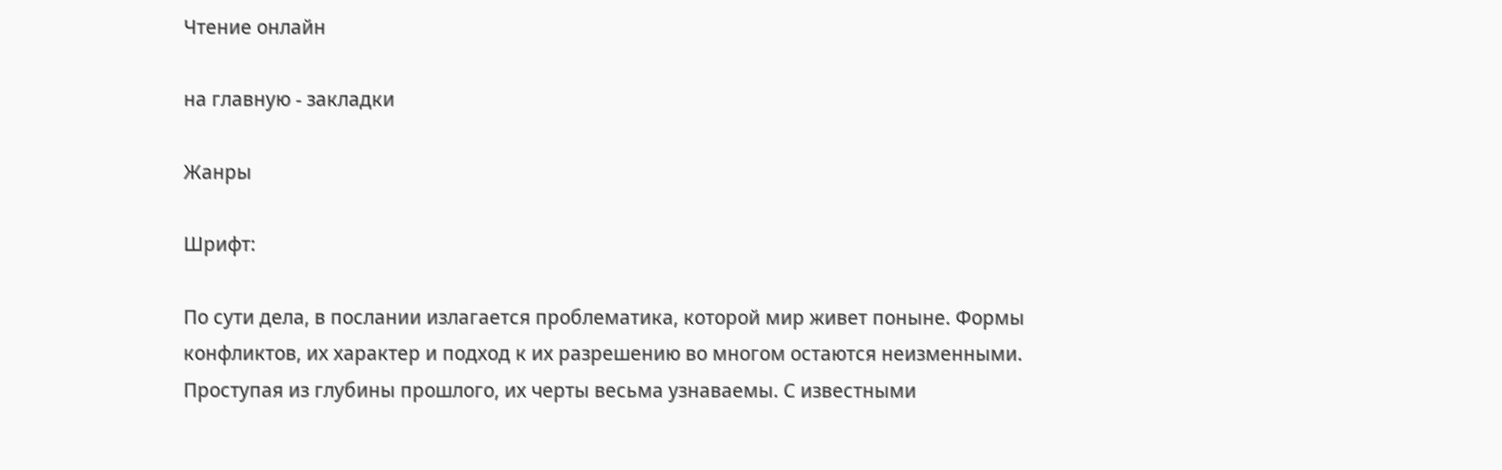Чтение онлайн

на главную - закладки

Жанры

Шрифт:

По сути дела, в послании излагается проблематика, которой мир живет поныне. Формы конфликтов, их характер и подход к их разрешению во многом остаются неизменными. Проступая из глубины прошлого, их черты весьма узнаваемы. С известными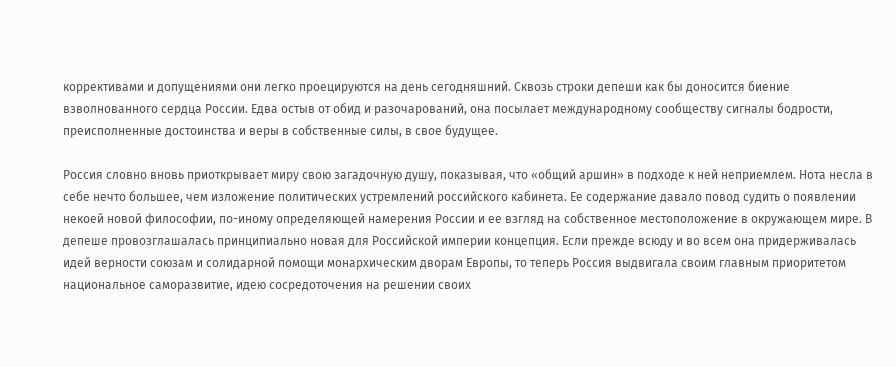коррективами и допущениями они легко проецируются на день сегодняшний. Сквозь строки депеши как бы доносится биение взволнованного сердца России. Едва остыв от обид и разочарований, она посылает международному сообществу сигналы бодрости, преисполненные достоинства и веры в собственные силы, в свое будущее.

Россия словно вновь приоткрывает миру свою загадочную душу, показывая, что «общий аршин» в подходе к ней неприемлем. Нота несла в себе нечто большее, чем изложение политических устремлений российского кабинета. Ее содержание давало повод судить о появлении некоей новой философии, по-иному определяющей намерения России и ее взгляд на собственное местоположение в окружающем мире. В депеше провозглашалась принципиально новая для Российской империи концепция. Если прежде всюду и во всем она придерживалась идей верности союзам и солидарной помощи монархическим дворам Европы, то теперь Россия выдвигала своим главным приоритетом национальное саморазвитие, идею сосредоточения на решении своих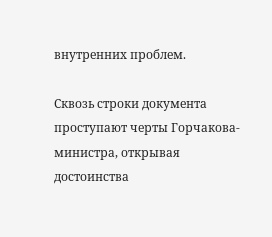внутренних проблем.

Сквозь строки документа проступают черты Горчакова-министра, открывая достоинства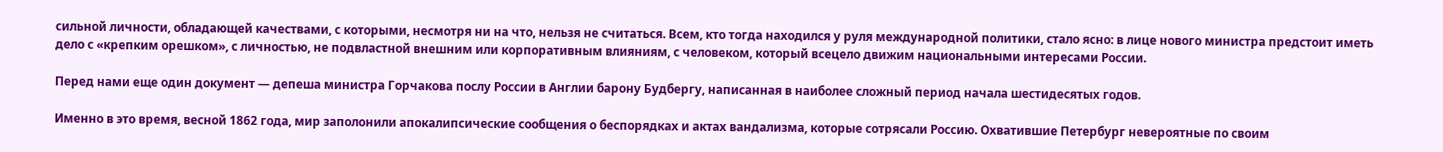сильной личности, обладающей качествами, с которыми, несмотря ни на что, нельзя не считаться. Всем, кто тогда находился у руля международной политики, стало ясно: в лице нового министра предстоит иметь дело с «крепким орешком», с личностью, не подвластной внешним или корпоративным влияниям, с человеком, который всецело движим национальными интересами России.

Перед нами еще один документ — депеша министра Горчакова послу России в Англии барону Будбергу, написанная в наиболее сложный период начала шестидесятых годов.

Именно в это время, весной 1862 года, мир заполонили апокалипсические сообщения о беспорядках и актах вандализма, которые сотрясали Россию. Охватившие Петербург невероятные по своим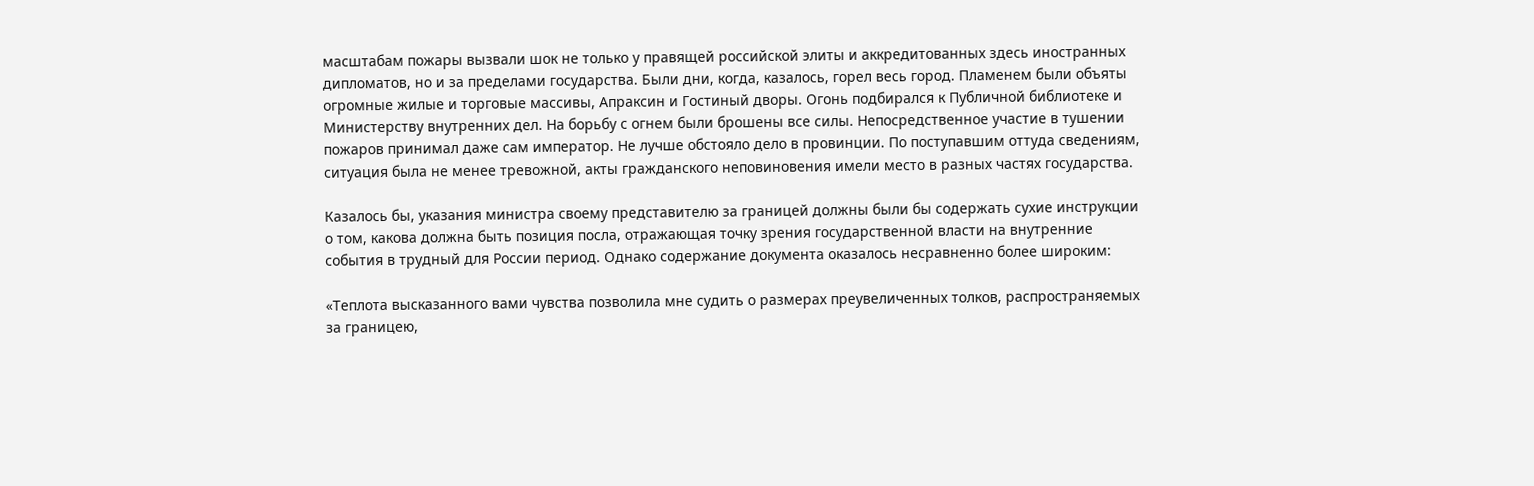масштабам пожары вызвали шок не только у правящей российской элиты и аккредитованных здесь иностранных дипломатов, но и за пределами государства. Были дни, когда, казалось, горел весь город. Пламенем были объяты огромные жилые и торговые массивы, Апраксин и Гостиный дворы. Огонь подбирался к Публичной библиотеке и Министерству внутренних дел. На борьбу с огнем были брошены все силы. Непосредственное участие в тушении пожаров принимал даже сам император. Не лучше обстояло дело в провинции. По поступавшим оттуда сведениям, ситуация была не менее тревожной, акты гражданского неповиновения имели место в разных частях государства.

Казалось бы, указания министра своему представителю за границей должны были бы содержать сухие инструкции о том, какова должна быть позиция посла, отражающая точку зрения государственной власти на внутренние события в трудный для России период. Однако содержание документа оказалось несравненно более широким:

«Теплота высказанного вами чувства позволила мне судить о размерах преувеличенных толков, распространяемых за границею,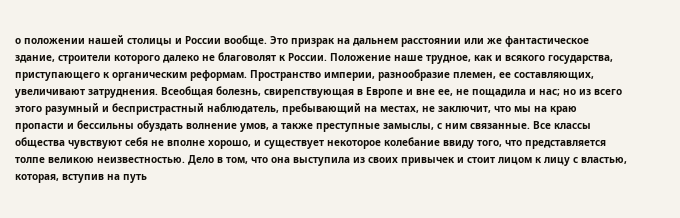о положении нашей столицы и России вообще. Это призрак на дальнем расстоянии или же фантастическое здание, строители которого далеко не благоволят к России. Положение наше трудное, как и всякого государства, приступающего к органическим реформам. Пространство империи, разнообразие племен, ее составляющих, увеличивают затруднения. Всеобщая болезнь, свирепствующая в Европе и вне ее, не пощадила и нас; но из всего этого разумный и беспристрастный наблюдатель, пребывающий на местах, не заключит, что мы на краю пропасти и бессильны обуздать волнение умов, а также преступные замыслы, с ним связанные. Все классы общества чувствуют себя не вполне хорошо, и существует некоторое колебание ввиду того, что представляется толпе великою неизвестностью. Дело в том, что она выступила из своих привычек и стоит лицом к лицу с властью, которая, вступив на путь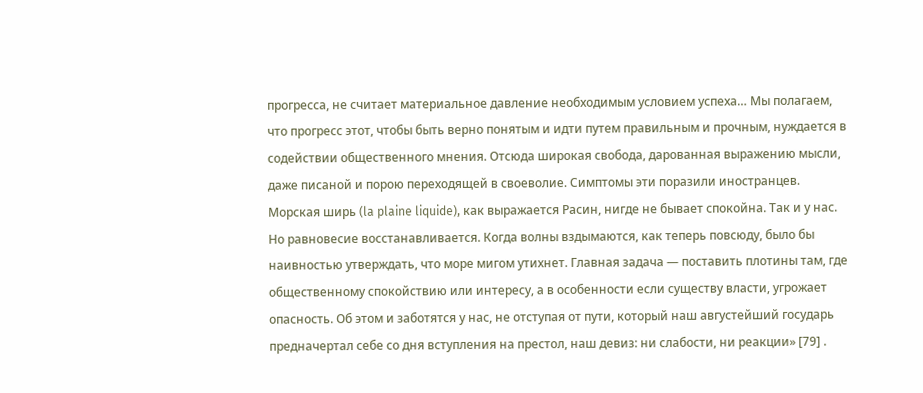прогресса, не считает материальное давление необходимым условием успеха… Мы полагаем, что прогресс этот, чтобы быть верно понятым и идти путем правильным и прочным, нуждается в содействии общественного мнения. Отсюда широкая свобода, дарованная выражению мысли, даже писаной и порою переходящей в своеволие. Симптомы эти поразили иностранцев. Морская ширь (la plaine liquide), как выражается Расин, нигде не бывает спокойна. Так и у нас. Но равновесие восстанавливается. Когда волны вздымаются, как теперь повсюду, было бы наивностью утверждать, что море мигом утихнет. Главная задача — поставить плотины там, где общественному спокойствию или интересу, а в особенности если существу власти, угрожает опасность. Об этом и заботятся у нас, не отступая от пути, который наш августейший государь предначертал себе со дня вступления на престол, наш девиз: ни слабости, ни реакции» [79] .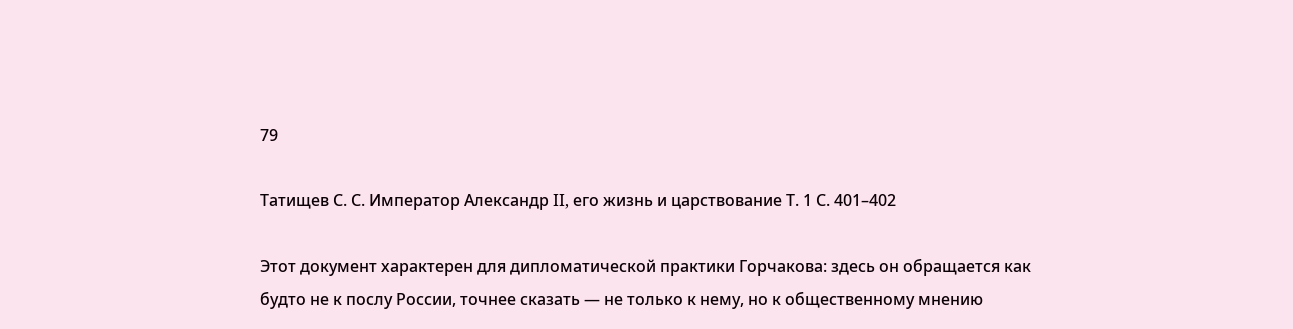79

Татищев С. С. Император Александр II, его жизнь и царствование Т. 1 С. 401–402

Этот документ характерен для дипломатической практики Горчакова: здесь он обращается как будто не к послу России, точнее сказать — не только к нему, но к общественному мнению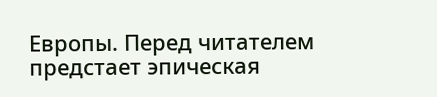Европы. Перед читателем предстает эпическая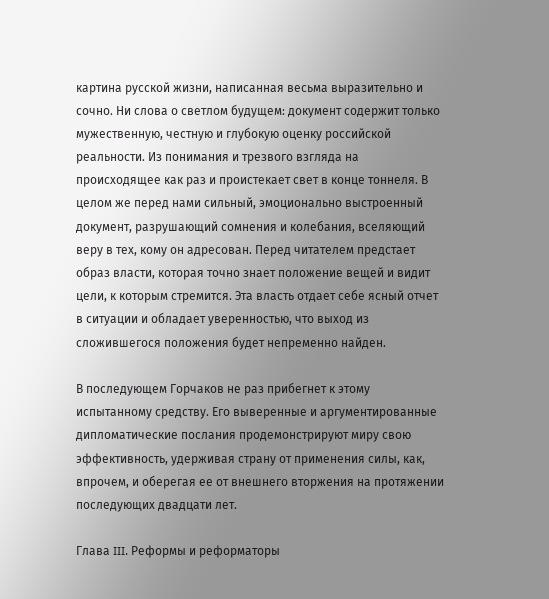картина русской жизни, написанная весьма выразительно и сочно. Ни слова о светлом будущем: документ содержит только мужественную, честную и глубокую оценку российской реальности. Из понимания и трезвого взгляда на происходящее как раз и проистекает свет в конце тоннеля. В целом же перед нами сильный, эмоционально выстроенный документ, разрушающий сомнения и колебания, вселяющий веру в тех, кому он адресован. Перед читателем предстает образ власти, которая точно знает положение вещей и видит цели, к которым стремится. Эта власть отдает себе ясный отчет в ситуации и обладает уверенностью, что выход из сложившегося положения будет непременно найден.

В последующем Горчаков не раз прибегнет к этому испытанному средству. Его выверенные и аргументированные дипломатические послания продемонстрируют миру свою эффективность, удерживая страну от применения силы, как, впрочем, и оберегая ее от внешнего вторжения на протяжении последующих двадцати лет.

Глава III. Реформы и реформаторы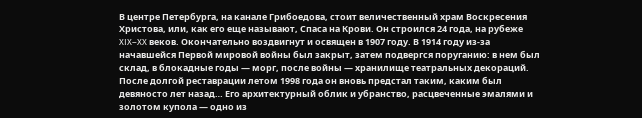В центре Петербурга, на канале Грибоедова, стоит величественный храм Воскресения Христова, или, как его еще называют, Спаса на Крови. Он строился 24 года, на рубеже XIX–XX веков. Окончательно воздвигнут и освящен в 1907 году. В 1914 году из-за начавшейся Первой мировой войны был закрыт, затем подвергся поруганию: в нем был склад, в блокадные годы — морг, после войны — хранилище театральных декораций. После долгой реставрации летом 1998 года он вновь предстал таким, каким был девяносто лет назад… Его архитектурный облик и убранство, расцвеченные эмалями и золотом купола — одно из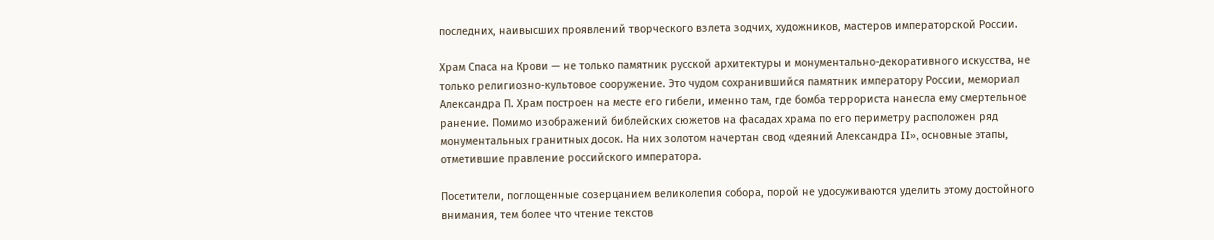последних, наивысших проявлений творческого взлета зодчих, художников, мастеров императорской России.

Храм Спаса на Крови — не только памятник русской архитектуры и монументально-декоративного искусства, не только религиозно-культовое сооружение. Это чудом сохранившийся памятник императору России, мемориал Александра П. Храм построен на месте его гибели, именно там, где бомба террориста нанесла ему смертельное ранение. Помимо изображений библейских сюжетов на фасадах храма по его периметру расположен ряд монументальных гранитных досок. На них золотом начертан свод «деяний Александра II», основные этапы, отметившие правление российского императора.

Посетители, поглощенные созерцанием великолепия собора, порой не удосуживаются уделить этому достойного внимания, тем более что чтение текстов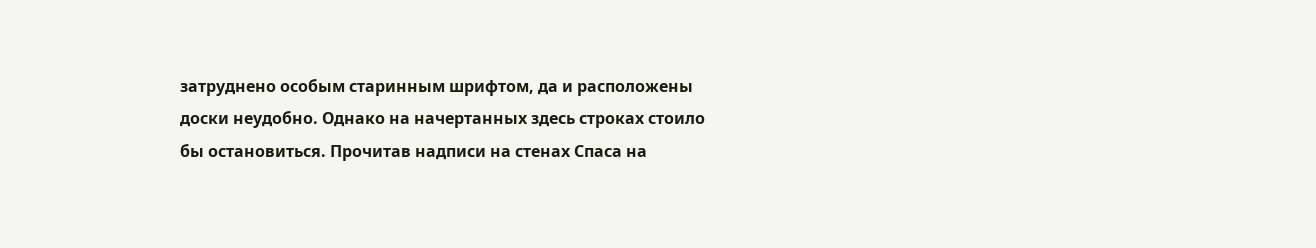затруднено особым старинным шрифтом, да и расположены доски неудобно. Однако на начертанных здесь строках стоило бы остановиться. Прочитав надписи на стенах Спаса на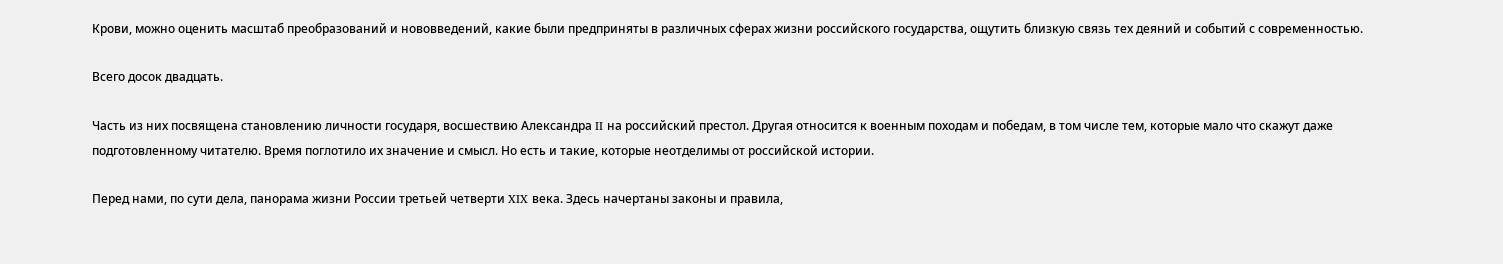Крови, можно оценить масштаб преобразований и нововведений, какие были предприняты в различных сферах жизни российского государства, ощутить близкую связь тех деяний и событий с современностью.

Всего досок двадцать.

Часть из них посвящена становлению личности государя, восшествию Александра II на российский престол. Другая относится к военным походам и победам, в том числе тем, которые мало что скажут даже подготовленному читателю. Время поглотило их значение и смысл. Но есть и такие, которые неотделимы от российской истории.

Перед нами, по сути дела, панорама жизни России третьей четверти XIX века. Здесь начертаны законы и правила,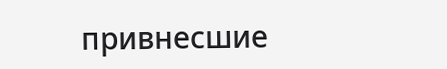привнесшие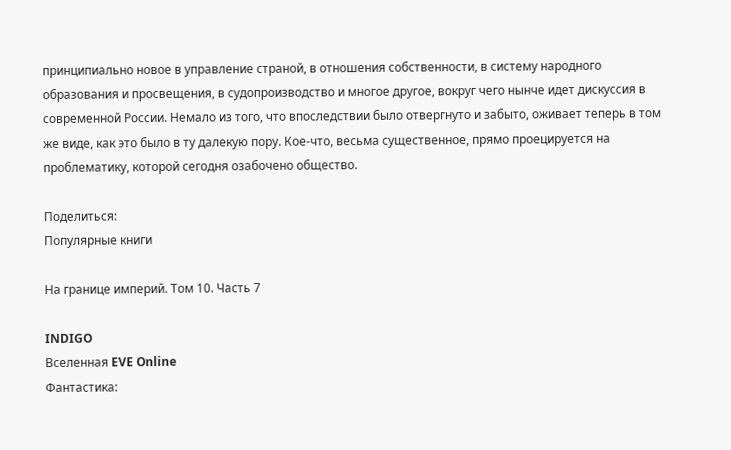принципиально новое в управление страной, в отношения собственности, в систему народного образования и просвещения, в судопроизводство и многое другое, вокруг чего нынче идет дискуссия в современной России. Немало из того, что впоследствии было отвергнуто и забыто, оживает теперь в том же виде, как это было в ту далекую пору. Кое-что, весьма существенное, прямо проецируется на проблематику, которой сегодня озабочено общество.

Поделиться:
Популярные книги

На границе империй. Том 10. Часть 7

INDIGO
Вселенная EVE Online
Фантастика: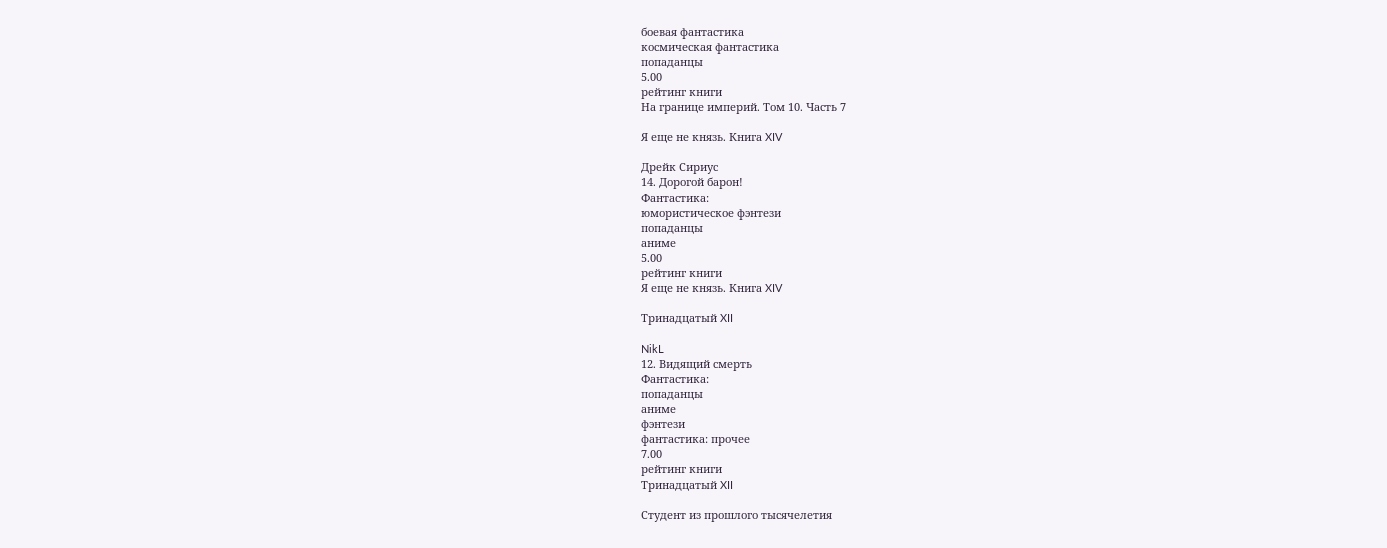боевая фантастика
космическая фантастика
попаданцы
5.00
рейтинг книги
На границе империй. Том 10. Часть 7

Я еще не князь. Книга XIV

Дрейк Сириус
14. Дорогой барон!
Фантастика:
юмористическое фэнтези
попаданцы
аниме
5.00
рейтинг книги
Я еще не князь. Книга XIV

Тринадцатый XII

NikL
12. Видящий смерть
Фантастика:
попаданцы
аниме
фэнтези
фантастика: прочее
7.00
рейтинг книги
Тринадцатый XII

Студент из прошлого тысячелетия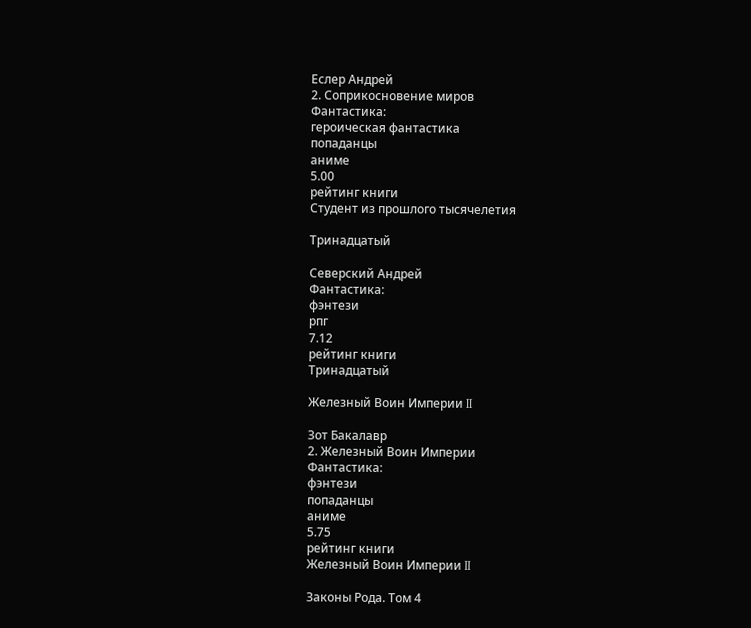Еслер Андрей
2. Соприкосновение миров
Фантастика:
героическая фантастика
попаданцы
аниме
5.00
рейтинг книги
Студент из прошлого тысячелетия

Тринадцатый

Северский Андрей
Фантастика:
фэнтези
рпг
7.12
рейтинг книги
Тринадцатый

Железный Воин Империи II

Зот Бакалавр
2. Железный Воин Империи
Фантастика:
фэнтези
попаданцы
аниме
5.75
рейтинг книги
Железный Воин Империи II

Законы Рода. Том 4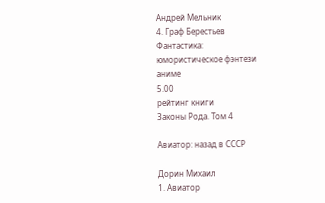Андрей Мельник
4. Граф Берестьев
Фантастика:
юмористическое фэнтези
аниме
5.00
рейтинг книги
Законы Рода. Том 4

Авиатор: назад в СССР

Дорин Михаил
1. Авиатор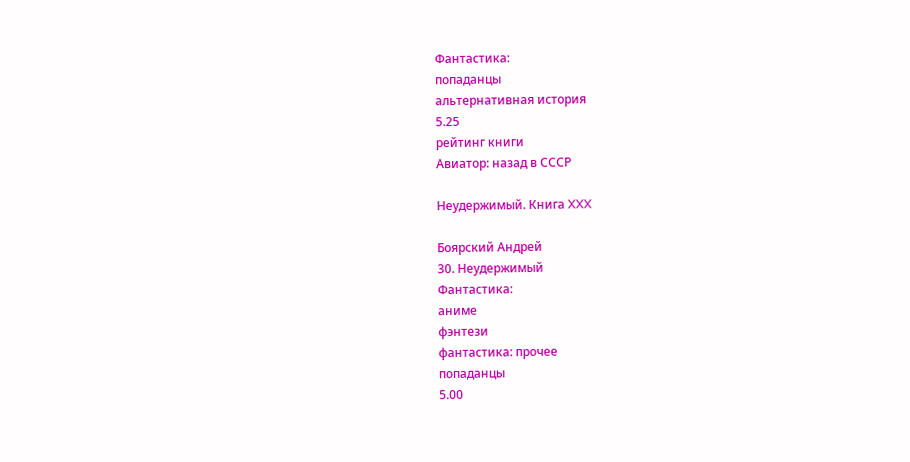Фантастика:
попаданцы
альтернативная история
5.25
рейтинг книги
Авиатор: назад в СССР

Неудержимый. Книга XXX

Боярский Андрей
30. Неудержимый
Фантастика:
аниме
фэнтези
фантастика: прочее
попаданцы
5.00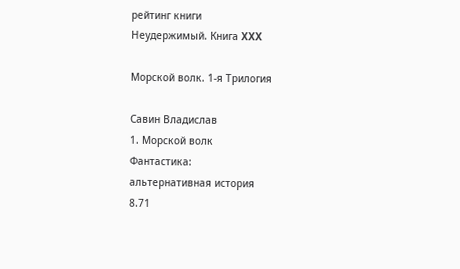рейтинг книги
Неудержимый. Книга XXX

Морской волк. 1-я Трилогия

Савин Владислав
1. Морской волк
Фантастика:
альтернативная история
8.71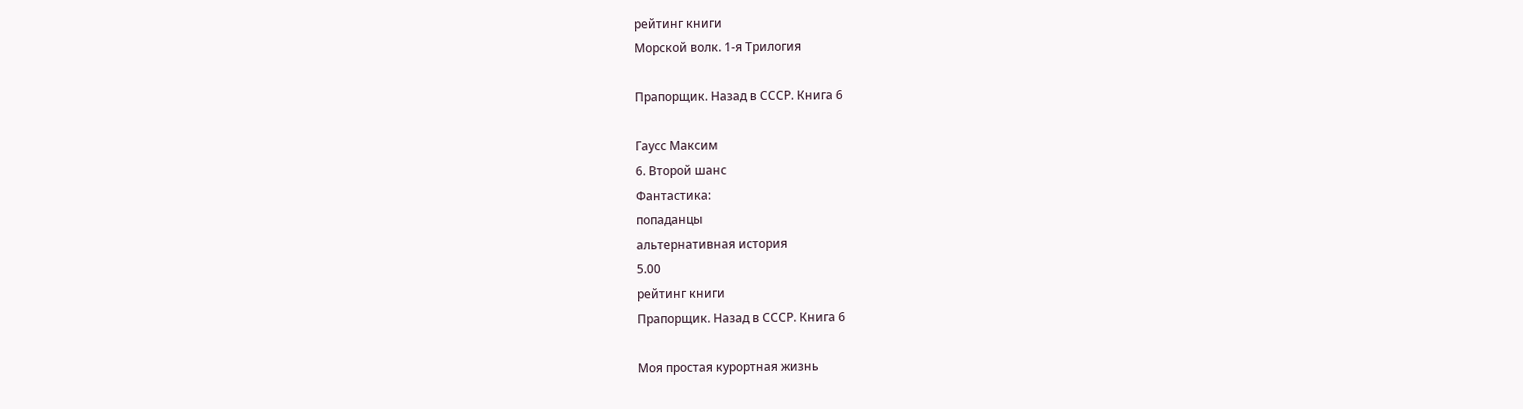рейтинг книги
Морской волк. 1-я Трилогия

Прапорщик. Назад в СССР. Книга 6

Гаусс Максим
6. Второй шанс
Фантастика:
попаданцы
альтернативная история
5.00
рейтинг книги
Прапорщик. Назад в СССР. Книга 6

Моя простая курортная жизнь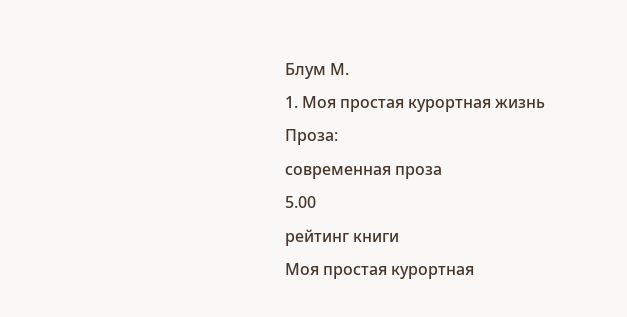Блум М.
1. Моя простая курортная жизнь
Проза:
современная проза
5.00
рейтинг книги
Моя простая курортная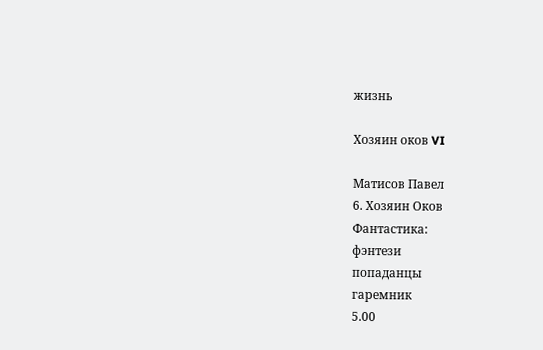жизнь

Хозяин оков VI

Матисов Павел
6. Хозяин Оков
Фантастика:
фэнтези
попаданцы
гаремник
5.00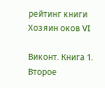рейтинг книги
Хозяин оков VI

Виконт. Книга 1. Второе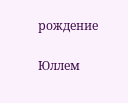рождение

Юллем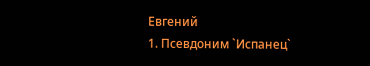Евгений
1. Псевдоним `Испанец`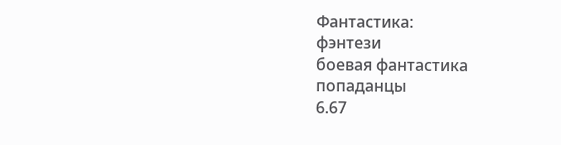Фантастика:
фэнтези
боевая фантастика
попаданцы
6.67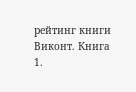рейтинг книги
Виконт. Книга 1.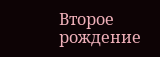Второе рождение